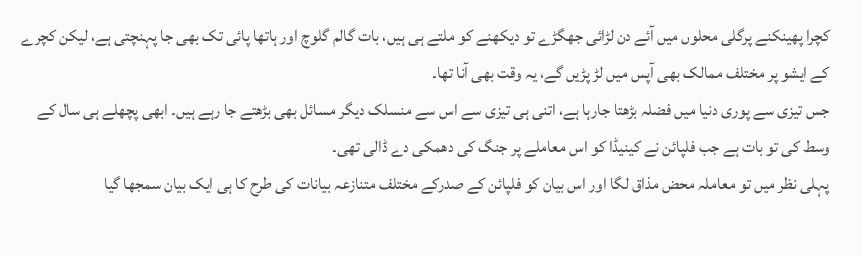کچرا پھینکنے پرگلی محلوں میں آئے دن لڑائی جھگڑے تو دیکھنے کو ملتے ہی ہیں، بات گالم گلوچ اور ہاتھا پائی تک بھی جا پہنچتی ہے، لیکن کچرے کے ایشو پر مختلف ممالک بھی آپس میں لڑ پڑیں گے، یہ وقت بھی آنا تھا۔
جس تیزی سے پوری دنیا میں فضلہ بڑھتا جارہا ہے، اتنی ہی تیزی سے اس سے منسلک دیگر مسائل بھی بڑھتے جا رہے ہیں۔ ابھی پچھلے ہی سال کے وسط کی تو بات ہے جب فلپائن نے کینیڈا کو اس معاملے پر جنگ کی دھمکی دے ڈالی تھی۔
پہلی نظر میں تو معاملہ محض مذاق لگا اور اس بیان کو فلپائن کے صدرکے مختلف متنازعہ بیانات کی طرح کا ہی ایک بیان سمجھا گیا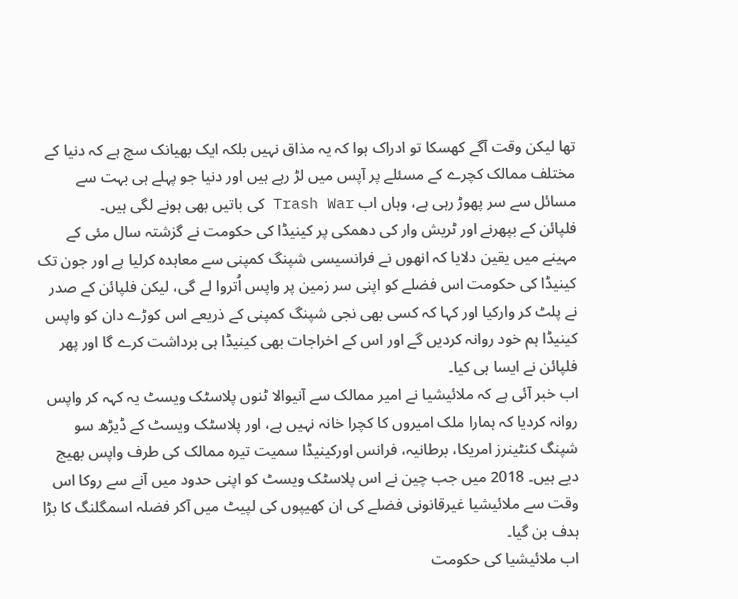تھا لیکن وقت آگے کھسکا تو ادراک ہوا کہ یہ مذاق نہیں بلکہ ایک بھیانک سچ ہے کہ دنیا کے مختلف ممالک کچرے کے مسئلے پر آپس میں لڑ رہے ہیں اور دنیا جو پہلے ہی بہت سے مسائل سے سر پھوڑ رہی ہے، وہاں اب Trash War کی باتیں بھی ہونے لگی ہیں۔
فلپائن کے بپھرنے اور ٹریش وار کی دھمکی پر کینیڈا کی حکومت نے گزشتہ سال مئی کے مہینے میں یقین دلایا کہ انھوں نے فرانسیسی شپنگ کمپنی سے معاہدہ کرلیا ہے اور جون تک کینیڈا کی حکومت اس فضلے کو اپنی سر زمین پر واپس اُتروا لے گی، لیکن فلپائن کے صدر نے پلٹ کر وارکیا اور کہا کہ کسی بھی نجی شپنگ کمپنی کے ذریعے اس کوڑے دان کو واپس کینیڈا ہم خود روانہ کردیں گے اور اس کے اخراجات بھی کینیڈا ہی برداشت کرے گا اور پھر فلپائن نے ایسا ہی کیا۔
اب خبر آئی ہے کہ ملائیشیا نے امیر ممالک سے آنیوالا ٹنوں پلاسٹک ویسٹ یہ کہہ کر واپس روانہ کردیا کہ ہمارا ملک امیروں کا کچرا خانہ نہیں ہے، اور پلاسٹک ویسٹ کے ڈیڑھ سو شپنگ کنٹینرز امریکا، برطانیہ، فرانس اورکینیڈا سمیت تیرہ ممالک کی طرف واپس بھیج دیے ہیں۔ 2018 میں جب چین نے اس پلاسٹک ویسٹ کو اپنی حدود میں آنے سے روکا اس وقت سے ملائیشیا غیرقانونی فضلے کی ان کھیپوں کی لپیٹ میں آکر فضلہ اسمگلنگ کا بڑا ہدف بن گیا۔
اب ملائیشیا کی حکومت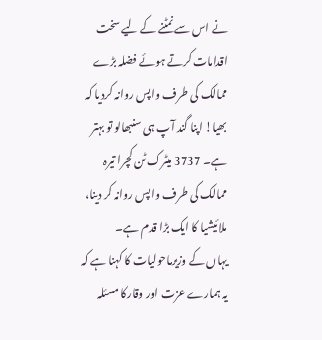نے اس سے نمٹنے کے لیے سخت اقدامات کرتے ہوئے فضلہ بڑے ممالک کی طرف واپس روانہ کردیا کہ بھیا! اپنا گند آپ ہی سنبھالو تو بہتر ہے۔ 3737 میٹرک ٹن کچرا تیرہ ممالک کی طرف واپس روانہ کر دینا، ملائیشیا کا ایک بڑا قدم ہے۔
یہاں کے وزیرماحولیات کا کہنا ہے کہ یہ ہمارے عزت اور وقارکا مسئلہ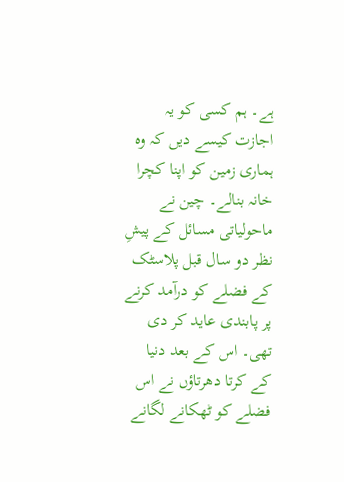ہے۔ ہم کسی کو یہ اجازت کیسے دیں کہ وہ ہماری زمین کو اپنا کچرا خانہ بنالے۔ چین نے ماحولیاتی مسائل کے پیشِ نظر دو سال قبل پلاسٹک کے فضلے کو درآمد کرنے پر پابندی عاید کر دی تھی۔ اس کے بعد دنیا کے کرتا دھرتاؤں نے اس فضلے کو ٹھکانے لگانے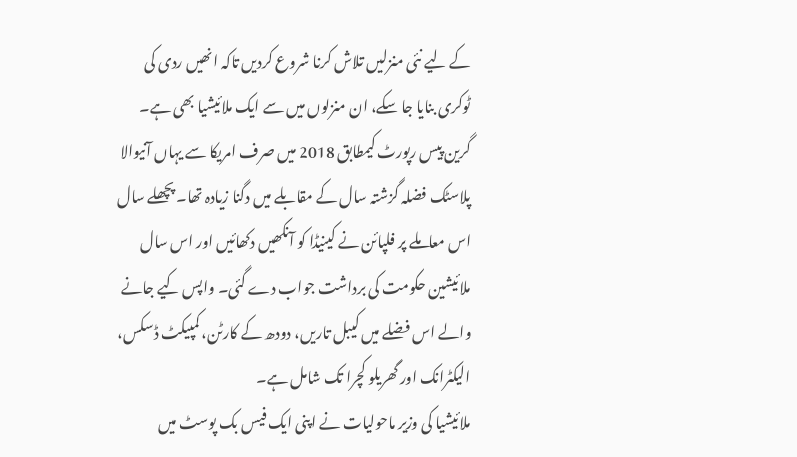کے لیے نئی منزلیں تلاش کرنا شروع کردیں تاکہ انھیں ردی کی ٹوکری بنایا جا سکے، ان منزلوں میں سے ایک ملائیشیا بھی ہے۔
گرین پیس رپورٹ کیمطابق 2018 میں صرف امریکا سے یہاں آنیوالا پلاسٹک فضلہ گزشتہ سال کے مقابلے میں دگنا زیادہ تھا۔ پچھلے سال اس معاملے پر فلپائن نے کینیڈا کو آنکھیں دکھائیں اور اس سال ملائیشین حکومت کی برداشت جواب دے گئی۔ واپس کیے جانے والے اس فضلے میں کیبل تاریں، دودھ کے کارٹن، کمپیکٹ ڈسکس، الیکٹرانک اور گھریلو کچرا تک شامل ہے۔
ملائیشیا کی وزیر ماحولیات نے اپنی ایک فیس بک پوسٹ میں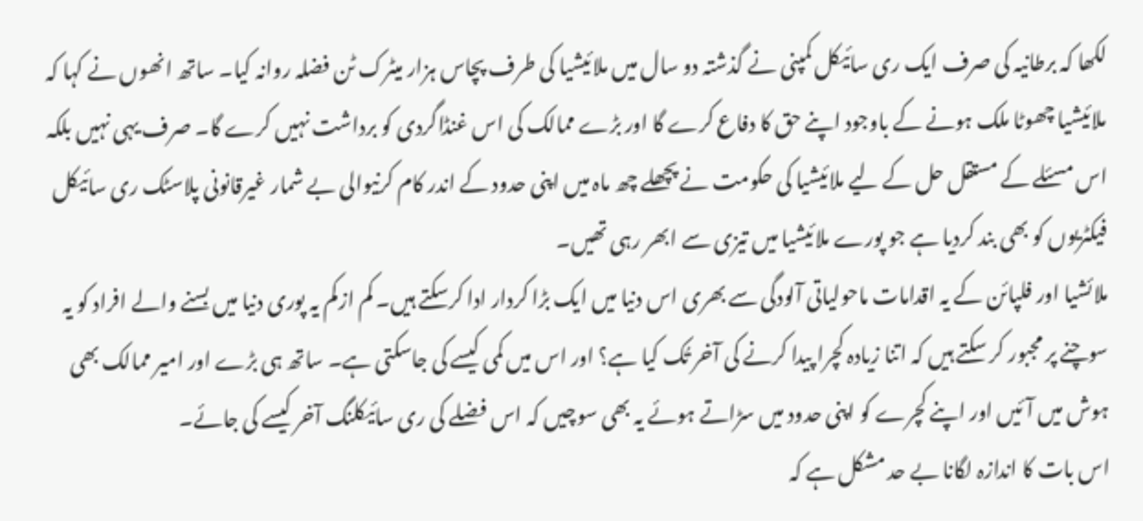لکھا کہ برطانیہ کی صرف ایک ری سائیکل کمپنی نے گذشتہ دو سال میں ملائیشیا کی طرف پچاس ہزار میٹرک ٹن فضلہ روانہ کیا۔ ساتھ انھوں نے کہا کہ ملائیشیا چھوٹا ملک ہونے کے باوجود اپنے حق کا دفاع کرے گا اور بڑے ممالک کی اس غنڈاگردی کو برداشت نہیں کرے گا۔ صرف یہی نہیں بلکہ اس مسئلے کے مستقل حل کے لیے ملائیشیا کی حکومت نے پچھلے چھ ماہ میں اپنی حدود کے اندر کام کرنیوالی بے شمار غیرقانونی پلاسٹک ری سائیکل فیکٹریوں کو بھی بند کردیا ہے جو پورے ملائیشیا میں تیزی سے ابھر رہی تھیں۔
ملائشیا اور فلپائن کے یہ اقدامات ماحولیاتی آلودگی سے بھری اس دنیا میں ایک بڑا کردار ادا کرسکتے ہیں۔ کم ازکم یہ پوری دنیا میں بسنے والے افراد کو یہ سوچنے پر مجبور کر سکتے ہیں کہ اتنا زیادہ کچرا پیدا کرنے کی آخر تُک کیا ہے؟ اور اس میں کمی کیسے کی جاسکتی ہے۔ ساتھ ہی بڑے اور امیر ممالک بھی ہوش میں آئیں اور اپنے کچرے کو اپنی حدود میں سڑاتے ہوئے یہ بھی سوچیں کہ اس فضلے کی ری سائیکلنگ آخر کیسے کی جائے۔
اس بات کا اندازہ لگانا بے حد مشکل ہے کہ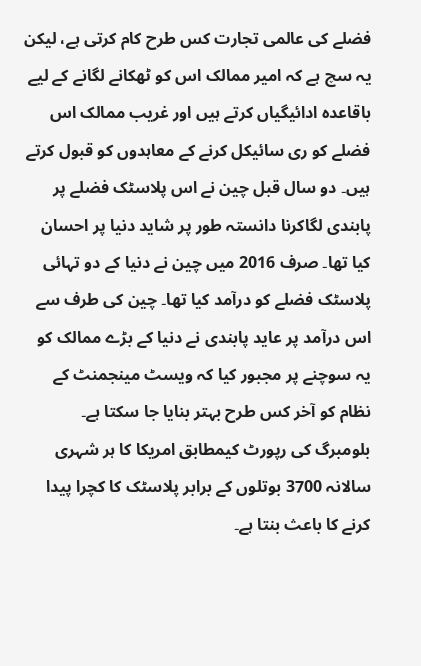فضلے کی عالمی تجارت کس طرح کام کرتی ہے، لیکن یہ سچ ہے کہ امیر ممالک اس کو ٹھکانے لگانے کے لیے باقاعدہ ادائیگیاں کرتے ہیں اور غریب ممالک اس فضلے کو ری سائیکل کرنے کے معاہدوں کو قبول کرتے ہیں۔ دو سال قبل چین نے اس پلاسٹک فضلے پر پابندی لگاکرنا دانستہ طور پر شاید دنیا پر احسان کیا تھا۔ صرف 2016 میں چین نے دنیا کے دو تہائی پلاسٹک فضلے کو درآمد کیا تھا۔ چین کی طرف سے اس درآمد پر عاید پابندی نے دنیا کے بڑے ممالک کو یہ سوچنے پر مجبور کیا کہ ویسٹ مینجمنٹ کے نظام کو آخر کس طرح بہتر بنایا جا سکتا ہے۔
بلومبرگ کی رپورٹ کیمطابق امریکا کا ہر شہری سالانہ 3700 بوتلوں کے برابر پلاسٹک کا کچرا پیدا کرنے کا باعث بنتا ہے۔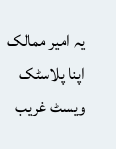یہ امیر ممالک اپنا پلاسٹک ویسٹ غریب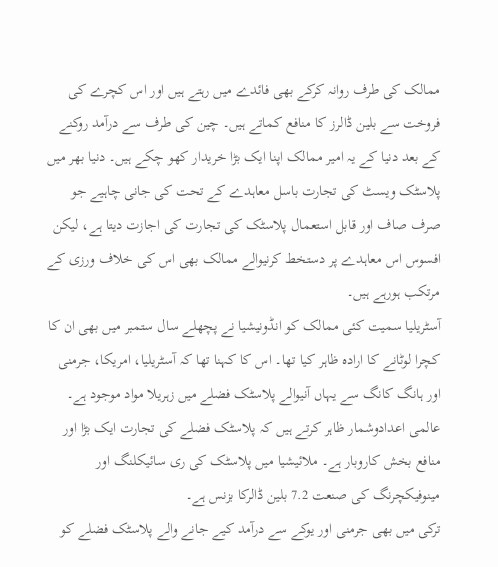ممالک کی طرف روانہ کرکے بھی فائدے میں رہتے ہیں اور اس کچرے کی فروخت سے بلین ڈالرز کا منافع کماتے ہیں۔ چین کی طرف سے درآمد روکنے کے بعد دنیا کے یہ امیر ممالک اپنا ایک بڑا خریدار کھو چکے ہیں۔ دنیا بھر میں پلاسٹک ویسٹ کی تجارت باسل معاہدے کے تحت کی جانی چاہیے جو صرف صاف اور قابل استعمال پلاسٹک کی تجارت کی اجازت دیتا ہے، لیکن افسوس اس معاہدے پر دستخط کرنیوالے ممالک بھی اس کی خلاف ورزی کے مرتکب ہورہے ہیں۔
آسٹریلیا سمیت کئی ممالک کو انڈونیشیا نے پچھلے سال ستمبر میں بھی ان کا کچرا لوٹانے کا ارادہ ظاہر کیا تھا۔ اس کا کہنا تھا کہ آسٹریلیا، امریکا، جرمنی اور ہانگ کانگ سے یہاں آنیوالے پلاسٹک فضلے میں زہریلا مواد موجود ہے۔ عالمی اعدادوشمار ظاہر کرتے ہیں کہ پلاسٹک فضلے کی تجارت ایک بڑا اور منافع بخش کاروبار ہے۔ ملائیشیا میں پلاسٹک کی ری سائیکلنگ اور مینوفیکچرنگ کی صنعت 7.2 بلین ڈالرکا بزنس ہے۔
ترکی میں بھی جرمنی اور یوکے سے درآمد کیے جانے والے پلاسٹک فضلے کو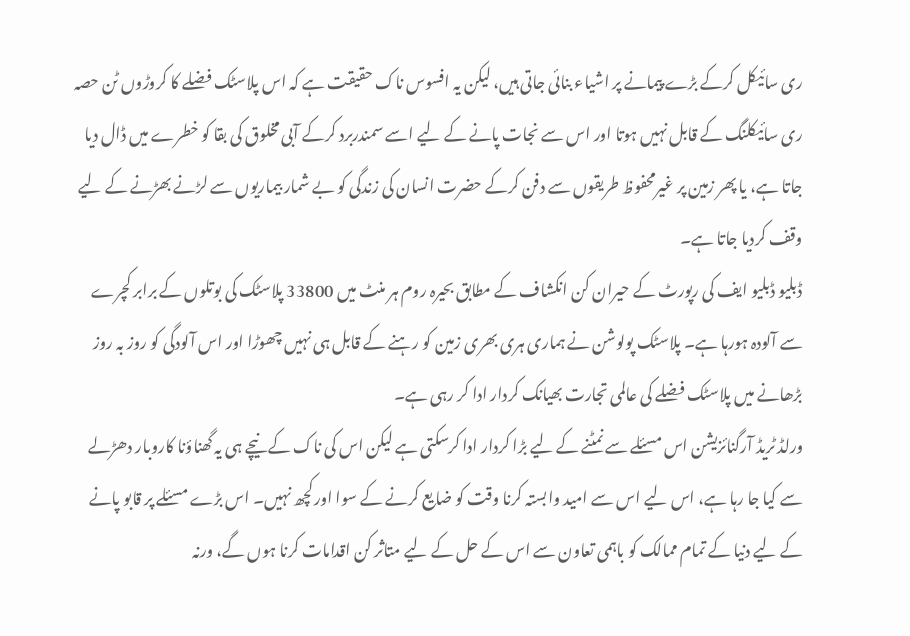ری سائیکل کرکے بڑے پیمانے پر اشیاء بنائی جاتی ہیں، لیکن یہ افسوس ناک حقیقت ہے کہ اس پلاسٹک فضلے کا کروڑوں ٹن حصہ ری سائیکلنگ کے قابل نہیں ہوتا اور اس سے نجات پانے کے لیے اسے سمندربرد کرکے آبی مخلوق کی بقا کو خطرے میں ڈال دیا جاتا ہے، یا پھر زمین پر غیرمحفوظ طریقوں سے دفن کرکے حضرت انسان کی زندگی کو بے شمار بیماریوں سے لڑنے بھڑنے کے لیے وقف کردیا جاتا ہے۔
ڈبلیو ڈبلیو ایف کی رپورٹ کے حیران کن انکشاف کے مطابق بحیرہ روم ہر منٹ میں 33800 پلاسٹک کی بوتلوں کے برابر کچرے سے آلودہ ہورہا ہے۔ پلاسٹک پولوشن نے ہماری ہری بھری زمین کو رہنے کے قابل ہی نہیں چھوڑا اور اس آلودگی کو روز بہ روز بڑھانے میں پلاسٹک فضلے کی عالمی تجارت بھیانک کردار ادا کر رہی ہے۔
ورلڈ ٹریڈ آرگنائزیشن اس مسئلے سے نمٹنے کے لیے بڑا کردار ادا کرسکتی ہے لیکن اس کی ناک کے نیچے ہی یہ گھناؤنا کاروبار دھڑلے سے کیا جا رہا ہے، اس لیے اس سے امید وابستہ کرنا وقت کو ضایع کرنے کے سوا اور کچھ نہیں۔ اس بڑے مسئلے پر قابو پانے کے لیے دنیا کے تمام ممالک کو باہمی تعاون سے اس کے حل کے لیے متاثر کن اقدامات کرنا ہوں گے، ورنہ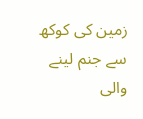زمین کی کوکھ سے جنم لینے والی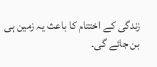زندگی کے اختتام کا باعث یہ زمین ہی بن جائے گی۔